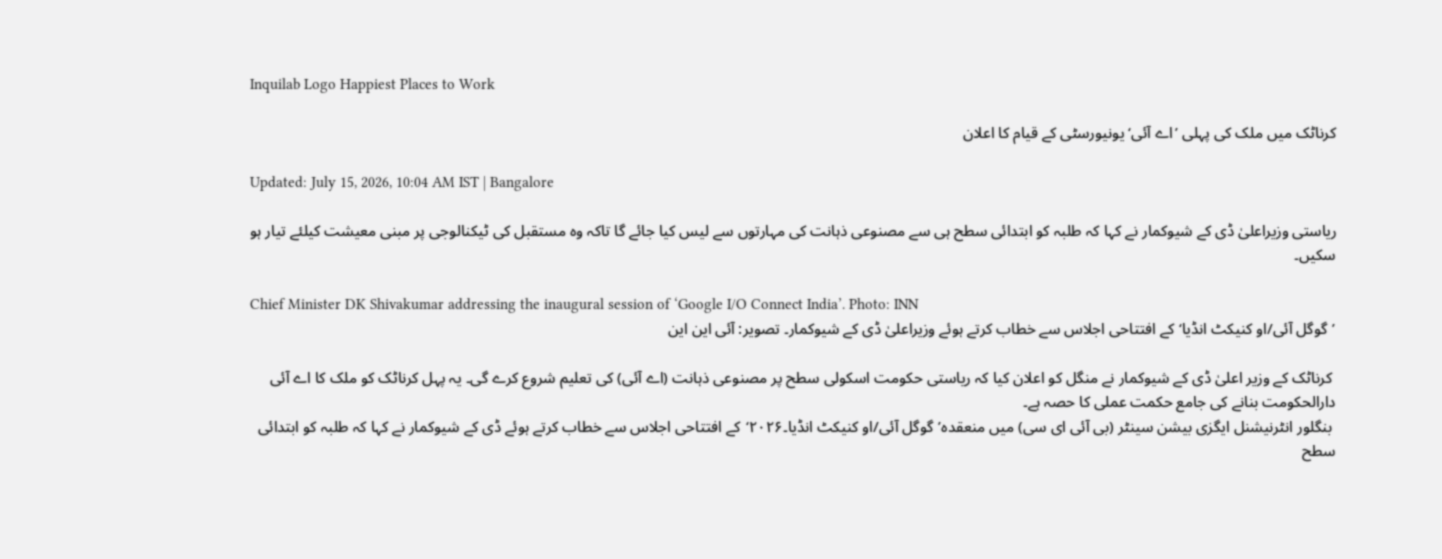Inquilab Logo Happiest Places to Work

کرناٹک میں ملک کی پہلی ’اے آئی‘ یونیورسٹی کے قیام کا اعلان

Updated: July 15, 2026, 10:04 AM IST | Bangalore

ریاستی وزیراعلیٰ ڈی کے شیوکمار نے کہا کہ طلبہ کو ابتدائی سطح ہی سے مصنوعی ذہانت کی مہارتوں سے لیس کیا جائے گا تاکہ وہ مستقبل کی ٹیکنالوجی پر مبنی معیشت کیلئے تیار ہو سکیں۔

Chief Minister DK Shivakumar addressing the inaugural session of ‘Google I/O Connect India’. Photo: INN
’گوگل آئی/او کنیکٹ انڈیا‘ کے افتتاحی اجلاس سے خطاب کرتے ہوئے وزیراعلیٰ ڈی کے شیوکمار۔ تصویر: آئی این این

 کرناٹک کے وزیر اعلیٰ ڈی کے شیوکمار نے منگل کو اعلان کیا کہ ریاستی حکومت اسکولی سطح پر مصنوعی ذہانت (اے آئی) کی تعلیم شروع کرے گی۔ یہ پہل کرناٹک کو ملک کا اے آئی دارالحکومت بنانے کی جامع حکمت عملی کا حصہ ہے۔
 بنگلور انٹرنیشنل ایگزی بیشن سینٹر (بی آئی ای سی) میں منعقدہ’گوگل آئی/او کنیکٹ انڈیا۔۲۰۲۶‘کے افتتاحی اجلاس سے خطاب کرتے ہوئے ڈی کے شیوکمار نے کہا کہ طلبہ کو ابتدائی سطح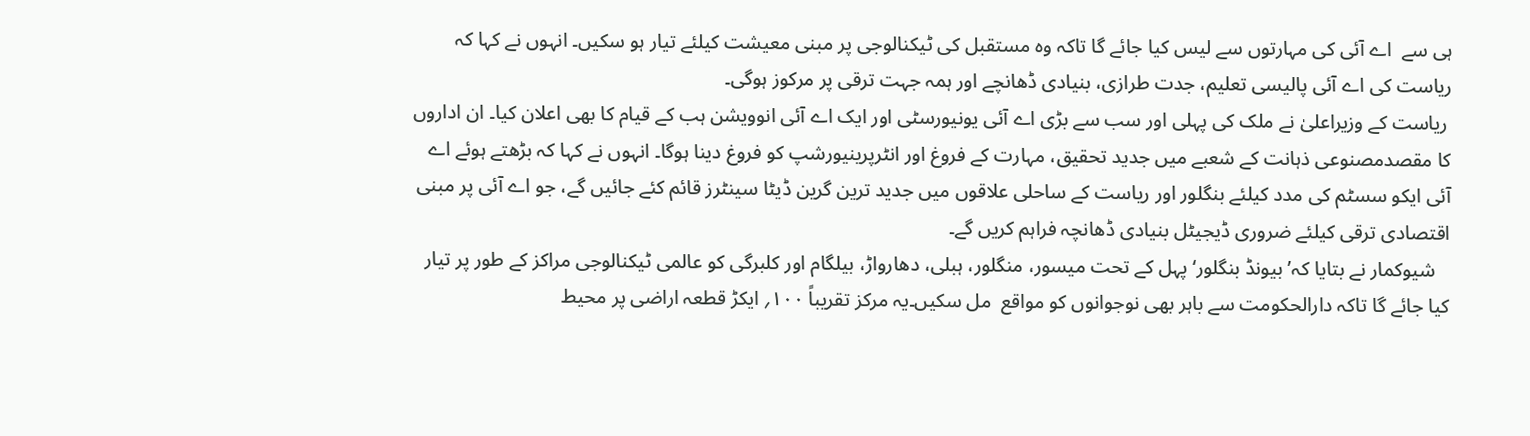ہی سے  اے آئی کی مہارتوں سے لیس کیا جائے گا تاکہ وہ مستقبل کی ٹیکنالوجی پر مبنی معیشت کیلئے تیار ہو سکیں۔ انہوں نے کہا کہ ریاست کی اے آئی پالیسی تعلیم، جدت طرازی، بنیادی ڈھانچے اور ہمہ جہت ترقی پر مرکوز ہوگی۔
 ریاست کے وزیراعلیٰ نے ملک کی پہلی اور سب سے بڑی اے آئی یونیورسٹی اور ایک اے آئی انوویشن ہب کے قیام کا بھی اعلان کیا۔ ان اداروں کا مقصدمصنوعی ذہانت کے شعبے میں جدید تحقیق، مہارت کے فروغ اور انٹرپرینیورشپ کو فروغ دینا ہوگا۔ انہوں نے کہا کہ بڑھتے ہوئے اے آئی ایکو سسٹم کی مدد کیلئے بنگلور اور ریاست کے ساحلی علاقوں میں جدید ترین گرین ڈیٹا سینٹرز قائم کئے جائیں گے، جو اے آئی پر مبنی اقتصادی ترقی کیلئے ضروری ڈیجیٹل بنیادی ڈھانچہ فراہم کریں گے۔
   شیوکمار نے بتایا کہ’بیونڈ بنگلور‘ پہل کے تحت میسور، منگلور، ہبلی، دھارواڑ، بیلگام اور کلبرگی کو عالمی ٹیکنالوجی مراکز کے طور پر تیار کیا جائے گا تاکہ دارالحکومت سے باہر بھی نوجوانوں کو مواقع  مل سکیں۔یہ مرکز تقریباً ۱۰۰؍ ایکڑ قطعہ اراضی پر محیط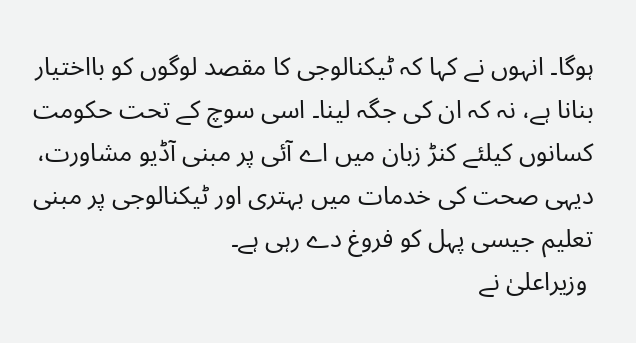ہوگا۔ انہوں نے کہا کہ ٹیکنالوجی کا مقصد لوگوں کو بااختیار بنانا ہے، نہ کہ ان کی جگہ لینا۔ اسی سوچ کے تحت حکومت کسانوں کیلئے کنڑ زبان میں اے آئی پر مبنی آڈیو مشاورت، دیہی صحت کی خدمات میں بہتری اور ٹیکنالوجی پر مبنی تعلیم جیسی پہل کو فروغ دے رہی ہے۔
 وزیراعلیٰ نے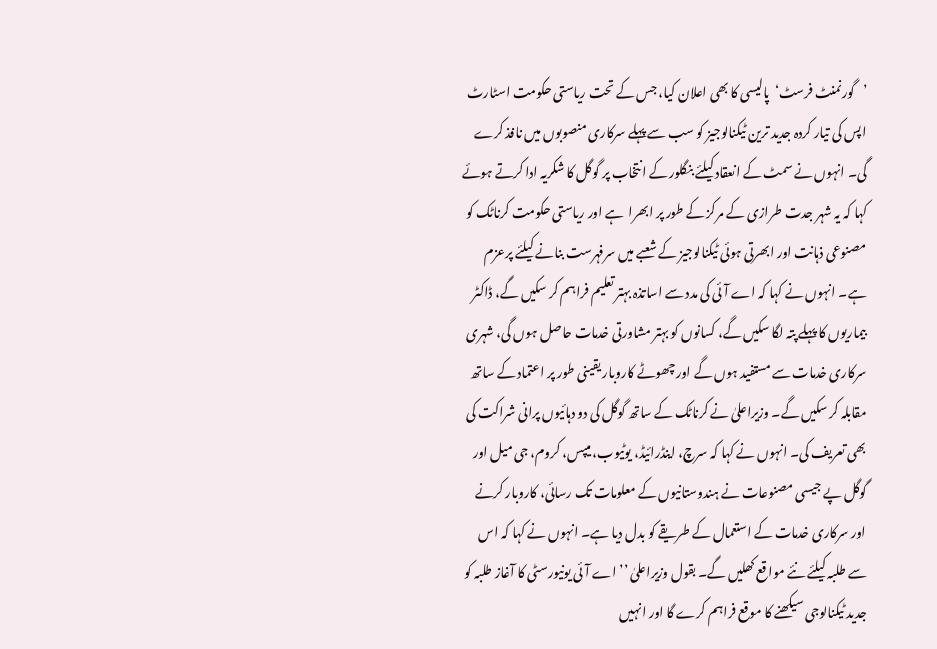’گورنمنٹ فرسٹ‘  پالیسی کا بھی اعلان کیا، جس کے تحت ریاستی حکومت اسٹارٹ اپس کی تیار کردہ جدید ترین ٹیکنالوجیز کو سب سے پہلے سرکاری منصوبوں میں نافذ کرے گی۔ انہوں نے سمٹ کے انعقاد کیلئے بنگلور کے انتخاب پر گوگل کا شکریہ ادا کرتے ہوئے کہا کہ یہ شہر جدت طرازی کے مرکز کے طور پر ابھرا  ہے اور ریاستی حکومت کرناٹک کو مصنوعی ذہانت اور ابھرتی ہوئی ٹیکنالوجیز کے شعبے میں سرفہرست بنانے کیلئے پرعزم ہے۔ انہوں نے کہا کہ اے آئی کی مدد سے اساتذہ بہتر تعلیم فراہم کر سکیں گے، ڈاکٹر بیماریوں کا پہلے پتہ لگا سکیں گے، کسانوں کو بہتر مشاورتی خدمات حاصل ہوں گی، شہری سرکاری خدمات سے مستفید ہوں گے اور چھوٹے کاروبار یقینی طور پر اعتماد کے ساتھ مقابلہ کر سکیں گے۔ وزیراعلیٰ نے کرناٹک کے ساتھ گوگل کی دو دہائیوں پرانی شراکت کی بھی تعریف کی۔ انہوں نے کہا کہ سرچ، اینڈرائیڈ، یوٹیوب، میپس، کروم، جی میل اور گوگل پے جیسی مصنوعات نے ہندوستانیوں کے معلومات تک رسائی، کاروبار کرنے اور سرکاری خدمات کے استعمال کے طریقے کو بدل دیا ہے۔ انہوں نے کہا کہ اس  سے طلبہ کیلئے نئے مواقع کھلیں گے۔ بقول وزیراعلیٰ ’’اے آئی یونیورسٹی کا آغاز طلبہ کو جدید ٹیکنالوجی سیکھنے کا موقع فراہم کرے گا اور انہیں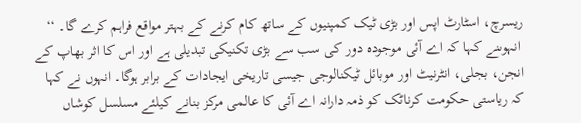ریسرچ، اسٹارٹ اپس اور بڑی ٹیک کمپنیوں کے ساتھ کام کرنے کے بہتر مواقع فراہم کرے گا۔ ‘‘
 انہوںنے کہا کہ اے آئی موجودہ دور کی سب سے بڑی تکنیکی تبدیلی ہے اور اس کا اثر بھاپ کے انجن، بجلی، انٹرنیٹ اور موبائل ٹیکنالوجی جیسی تاریخی ایجادات کے برابر ہوگا۔ انہوں نے کہا کہ ریاستی حکومت کرناٹک کو ذمہ دارانہ اے آئی کا عالمی مرکز بنانے کیلئے مسلسل کوشاں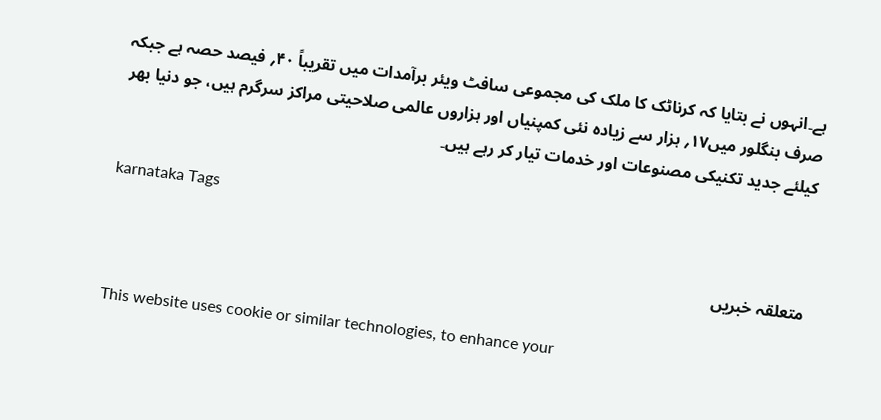ہے۔انہوں نے بتایا کہ کرناٹک کا ملک کی مجموعی سافٹ ویئر برآمدات میں تقریباً ۴۰؍ فیصد حصہ ہے جبکہ صرف بنگلور میں۱۷؍ ہزار سے زیادہ نئی کمپنیاں اور ہزاروں عالمی صلاحیتی مراکز سرگرم ہیں، جو دنیا بھر کیلئے جدید تکنیکی مصنوعات اور خدمات تیار کر رہے ہیں۔

karnataka Tags

متعلقہ خبریں

This website uses cookie or similar technologies, to enhance your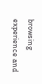browsing experience and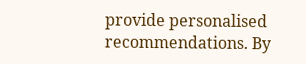provide personalised recommendations. By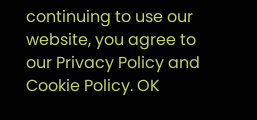continuing to use our website, you agree to our Privacy Policy and Cookie Policy. OK